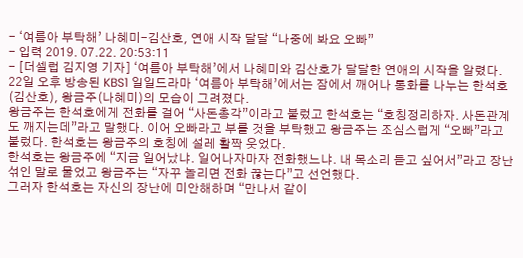- ‘여름아 부탁해’ 나혜미-김산호, 연애 시작 달달 “나중에 봐요 오빠”
- 입력 2019. 07.22. 20:53:11
- [더셀럽 김지영 기자] ‘여름아 부탁해’에서 나혜미와 김산호가 달달한 연애의 시작을 알렸다.
22일 오후 방송된 KBS1 일일드라마 ‘여름아 부탁해’에서는 잠에서 깨어나 통화를 나누는 한석호(김산호), 왕금주(나혜미)의 모습이 그려졌다.
왕금주는 한석호에게 전화를 걸어 “사돈총각”이라고 불렀고 한석호는 “호칭정리하자. 사돈관계도 깨지는데”라고 말했다. 이어 오빠라고 부를 것을 부탁했고 왕금주는 조심스럽게 “오빠”라고 불렀다. 한석호는 왕금주의 호칭에 설레 활짝 웃었다.
한석호는 왕금주에 “지금 일어났냐. 일어나자마자 전화했느냐. 내 목소리 듣고 싶어서”라고 장난섞인 말로 물었고 왕금주는 “자꾸 놀리면 전화 끊는다”고 선언했다.
그러자 한석호는 자신의 장난에 미안해하며 “만나서 같이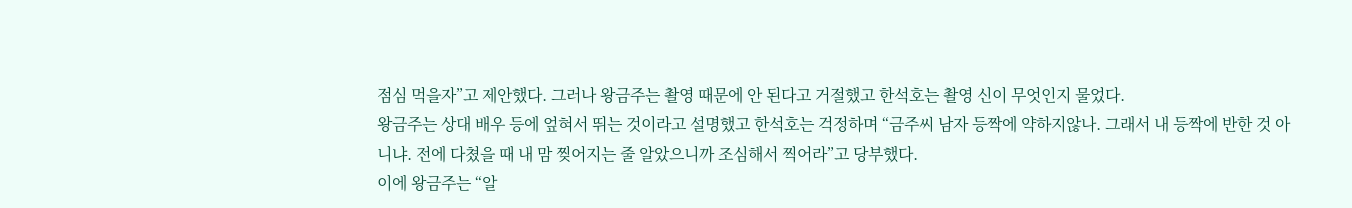점심 먹을자”고 제안했다. 그러나 왕금주는 촬영 때문에 안 된다고 거절했고 한석호는 촬영 신이 무엇인지 물었다.
왕금주는 상대 배우 등에 엎혀서 뛰는 것이라고 설명했고 한석호는 걱정하며 “금주씨 남자 등짝에 약하지않나. 그래서 내 등짝에 반한 것 아니냐. 전에 다쳤을 때 내 맘 찢어지는 줄 알았으니까 조심해서 찍어라”고 당부했다.
이에 왕금주는 “알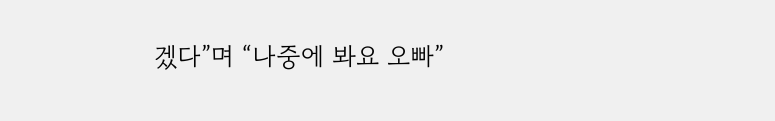겠다”며 “나중에 봐요 오빠”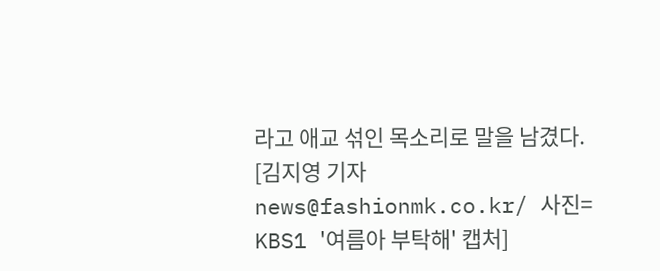라고 애교 섞인 목소리로 말을 남겼다.
[김지영 기자 news@fashionmk.co.kr/ 사진= KBS1 '여름아 부탁해' 캡처]